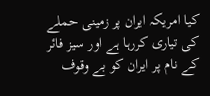کیا امریکہ ایران پر زمینی حملے کی تیاری کررہا ہے اور سیز فائر کے نام پر ایران کو بے وقوف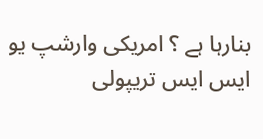بنارہا ہے ؟ امریکی وارشپ یو ایس ایس تریپولی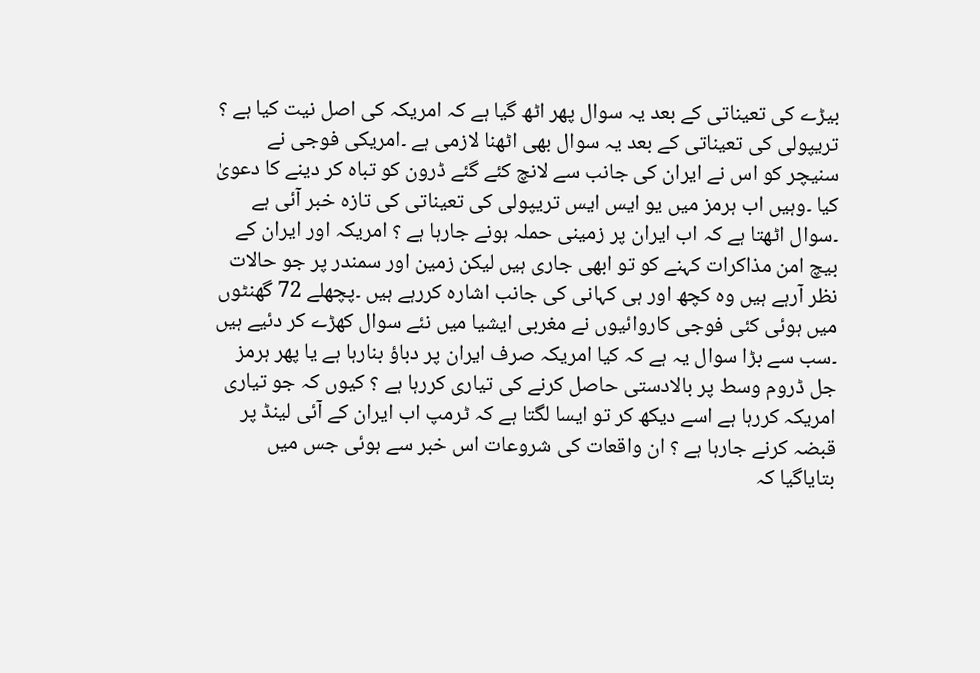بیڑے کی تعیناتی کے بعد یہ سوال پھر اٹھ گیا ہے کہ امریکہ کی اصل نیت کیا ہے ؟ تریپولی کی تعیناتی کے بعد یہ سوال بھی اٹھنا لازمی ہے ۔امریکی فوجی نے سنیچر کو اس نے ایران کی جانب سے لانچ کئے گئے ڈرون کو تباہ کر دینے کا دعویٰ کیا ۔وہیں اب ہرمز میں یو ایس ایس تریپولی کی تعیناتی کی تازہ خبر آئی ہے ۔سوال اٹھتا ہے کہ اب ایران پر زمینی حملہ ہونے جارہا ہے ؟ امریکہ اور ایران کے بیچ امن مذاکرات کہنے کو تو ابھی جاری ہیں لیکن زمین اور سمندر پر جو حالات نظر آرہے ہیں وہ کچھ اور ہی کہانی کی جانب اشارہ کررہے ہیں ۔پچھلے 72 گھنٹوں میں ہوئی کئی فوجی کاروائیوں نے مغربی ایشیا میں نئے سوال کھڑے کر دئیے ہیں ۔سب سے بڑا سوال یہ ہے کہ کیا امریکہ صرف ایران پر دباؤ بنارہا ہے یا پھر ہرمز جل ڈروم وسط پر بالادستی حاصل کرنے کی تیاری کررہا ہے ؟ کیوں کہ جو تیاری امریکہ کررہا ہے اسے دیکھ کر تو ایسا لگتا ہے کہ ٹرمپ اب ایران کے آئی لینڈ پر قبضہ کرنے جارہا ہے ؟ ان واقعات کی شروعات اس خبر سے ہوئی جس میں بتایاگیا کہ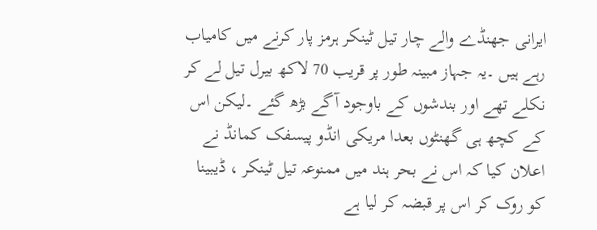ایرانی جھنڈے والے چار تیل ٹینکر ہرمز پار کرنے میں کامیاب رہے ہیں ۔یہ جہاز مبینہ طور پر قریب 70 لاکھ بیرل تیل لے کر نکلے تھے اور بندشوں کے باوجود آگے بڑھ گئے ۔لیکن اس کے کچھ ہی گھنٹوں بعدا مریکی انڈو پیسفک کمانڈ نے اعلان کیا کہ اس نے بحر ہند میں ممنوعہ تیل ٹینکر ، ڈیبینا کو روک کر اس پر قبضہ کر لیا ہے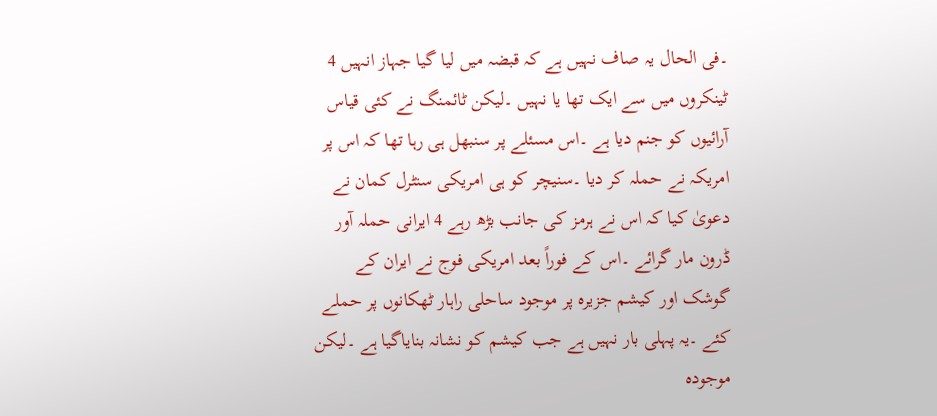۔فی الحال یہ صاف نہیں ہے کہ قبضہ میں لیا گیا جہاز انہیں 4 ٹینکروں میں سے ایک تھا یا نہیں ۔لیکن ٹائمنگ نے کئی قیاس آرائیوں کو جنم دیا ہے ۔اس مسئلے پر سنبھل ہی رہا تھا کہ اس پر امریکہ نے حملہ کر دیا ۔سنیچر کو ہی امریکی سنٹرل کمان نے دعویٰ کیا کہ اس نے ہرمز کی جانب بڑھ رہے 4 ایرانی حملہ آور ڈرون مار گرائے ۔اس کے فوراً بعد امریکی فوج نے ایران کے گوشک اور کیشم جزیرہ پر موجود ساحلی راہار ٹھکانوں پر حملے کئے ۔یہ پہلی بار نہیں ہے جب کیشم کو نشانہ بنایاگیا ہے ۔لیکن موجودہ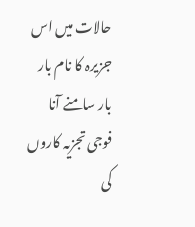حالات میں اس جزیرہ کا نام بار بار سامنے آنا فوجی تجزیہ کاروں کی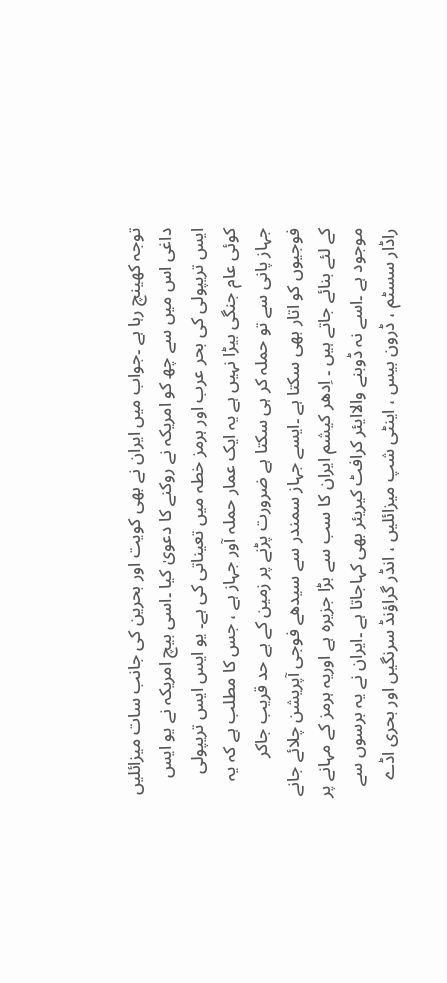توجہ کھینچ رہا ہے ۔جواب میں ایران نے بھی کویت اور بحرین کی جانب سات میزائلیں داغی اس میں سے چھ کو امریکہ نے روکنے کا دعویٰ کیا ۔اسی بیچ امریکہ نے یو ایس ایس تریپولی کی بحر عرب اور ہرمز خطہ میں تعیناتی کی ہے۔ یو ایس ایس تریپولی کوئی عام جنگی بیڑا نہیں ہے یہ ایک عمار حملہ آور جہاز ہے ، جس کا مطلب ہے کہ یہ جہاز پانی سے تو حملہ کر ہی سکتا ہے ضرورت پڑنے پر زمین کے بے حد قریب جاکر فوجیوں کو اتار بھی سکتا ہے ۔ایسے جہاز سمندر سے سیدھے فوجی آپریشن چلائے جانے کے لئے بنائے جاتے ہیں ۔ اِدھر کیشم ایران کا سب سے بڑا جزیرہ ہے اوریہ ہرمز کے مہانے پر موجود ہے ۔اسے نہ ڈوبنے والاایئر کرافٹ کیریئر بھی کہاجاتا ہے ۔ایران نے یہ برسوں سے راڈار سسٹم ، ڈرون بیس ، اینٹی شپ میزائلیں ، انڈر گراؤنڈ سرنگیں اور بحری اڈے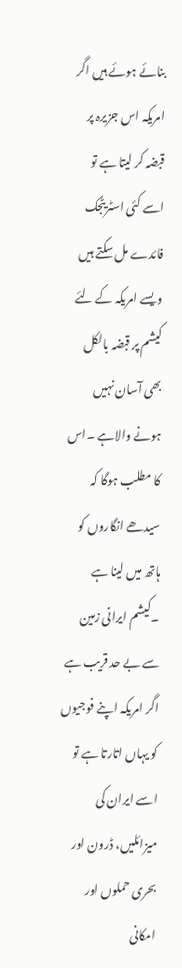بنائے ہوئے ہیں اگر امریکہ اس جزیرہ پر قبضہ کر لیتا ہے تو اسے کئی اسٹریٹجک فائدے مل سکتے ہیں ویسے امریکہ کے لئے کیشم پر قبضہ بالکل بھی آسان نہیں ہونے والاہے ۔اس کا مطلب ہوگا کہ سیدھے انگاروں کو ہاتھ میں لینا ہے ۔کیشم ایرانی زمین سے بے حد قریب ہے اگر امریکہ اپنے فوجیوں کو یہاں اتارتا ہے تو اسے ایران کی میزائلیں، ڈرون اور بحری حملوں اور امکانی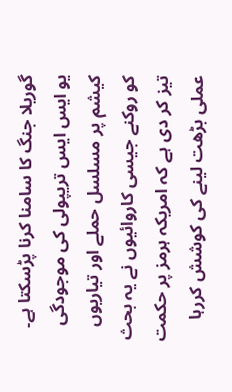گوریلا جنگ کا سامنا کرنا پڑسکتا ہے۔ یو ایس ایس تریپولی کی موجودگی کیشم پر مسلسل حملے اور تیاریوں کو روکنے جیسی کاروائیوں نے یہ بحث تیز کر دی ہے کہ امریکہ ہرمز پر حکمت عملی بڑھت لینے کی کوشش کررہا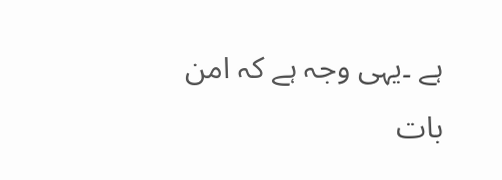ہے ۔یہی وجہ ہے کہ امن بات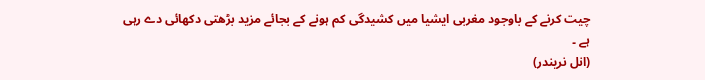چیت کرنے کے باوجود مغربی ایشیا میں کشیدگی کم ہونے کے بجائے مزید بڑھتی دکھائی دے رہی ہے ۔
(انل نریندر)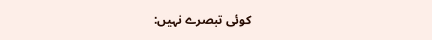کوئی تبصرے نہیں: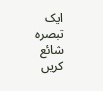ایک تبصرہ شائع کریں